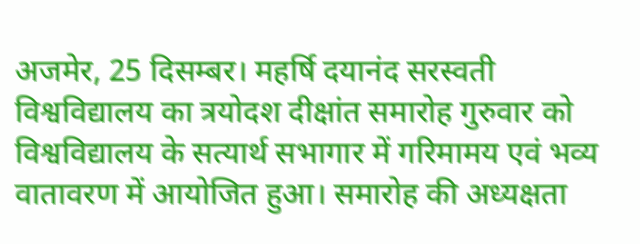अजमेर, 25 दिसम्बर। महर्षि दयानंद सरस्वती विश्वविद्यालय का त्रयोदश दीक्षांत समारोह गुरुवार को विश्वविद्यालय के सत्यार्थ सभागार में गरिमामय एवं भव्य वातावरण में आयोजित हुआ। समारोह की अध्यक्षता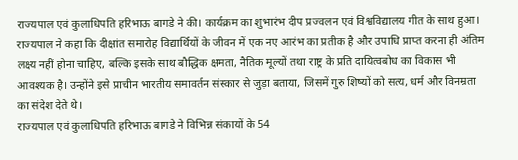राज्यपाल एवं कुलाधिपति हरिभाऊ बागडे ने की। कार्यक्रम का शुभारंभ दीप प्रज्वलन एवं विश्वविद्यालय गीत के साथ हुआ। राज्यपाल ने कहा कि दीक्षांत समारोह विद्यार्थियों के जीवन में एक नए आरंभ का प्रतीक है और उपाधि प्राप्त करना ही अंतिम लक्ष्य नहीं होना चाहिए, बल्कि इसके साथ बौद्धिक क्षमता, नैतिक मूल्यों तथा राष्ट्र के प्रति दायित्वबोध का विकास भी आवश्यक है। उन्होंने इसे प्राचीन भारतीय समावर्तन संस्कार से जुड़ा बताया, जिसमें गुरु शिष्यों को सत्य, धर्म और विनम्रता का संदेश देते थे।
राज्यपाल एवं कुलाधिपति हरिभाऊ बागडे ने विभिन्न संकायों के 54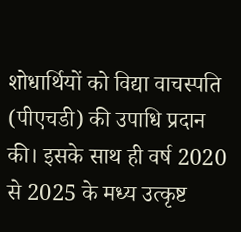शोधार्थियों को विद्या वाचस्पति (पीएचडी) की उपाधि प्रदान की। इसके साथ ही वर्ष 2020 से 2025 के मध्य उत्कृष्ट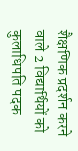शैक्षणिक प्रदर्शन करने वाले 2 विद्यार्थियों को कुलाधिपति पदक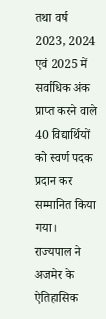तथा वर्ष 2023, 2024 एवं 2025 में सर्वाधिक अंक प्राप्त करने वाले 40 विद्यार्थियों को स्वर्ण पदक प्रदान कर सम्मानित किया गया।
राज्यपाल ने अजमेर के ऐतिहासिक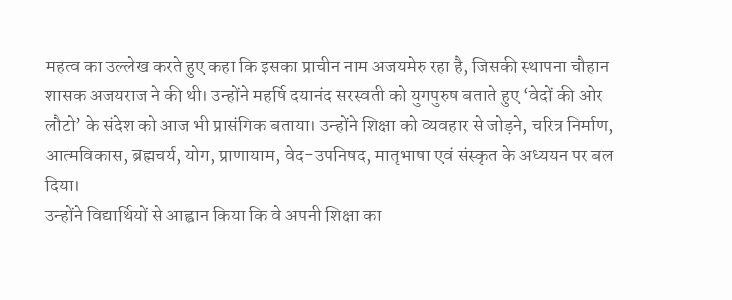महत्व का उल्लेख करते हुए कहा कि इसका प्राचीन नाम अजयमेरु रहा है, जिसकी स्थापना चौहान शासक अजयराज ने की थी। उन्होंने महर्षि दयानंद सरस्वती को युगपुरुष बताते हुए ‘वेदों की ओर लौटो’ के संदेश को आज भी प्रासंगिक बताया। उन्होंने शिक्षा को व्यवहार से जोड़ने, चरित्र निर्माण, आत्मविकास, ब्रह्मचर्य, योग, प्राणायाम, वेद-उपनिषद, मातृभाषा एवं संस्कृत के अध्ययन पर बल दिया।
उन्होंने विद्यार्थियों से आह्वान किया कि वे अपनी शिक्षा का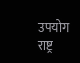उपयोग राष्ट्र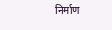निर्माण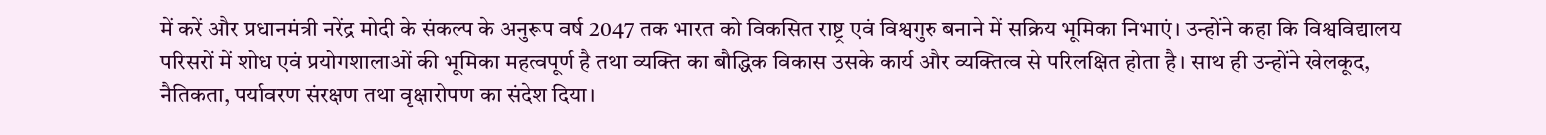में करें और प्रधानमंत्री नरेंद्र मोदी के संकल्प के अनुरूप वर्ष 2047 तक भारत को विकसित राष्ट्र एवं विश्वगुरु बनाने में सक्रिय भूमिका निभाएं। उन्होंने कहा कि विश्वविद्यालय परिसरों में शोध एवं प्रयोगशालाओं की भूमिका महत्वपूर्ण है तथा व्यक्ति का बौद्धिक विकास उसके कार्य और व्यक्तित्व से परिलक्षित होता है। साथ ही उन्होंने खेलकूद, नैतिकता, पर्यावरण संरक्षण तथा वृक्षारोपण का संदेश दिया।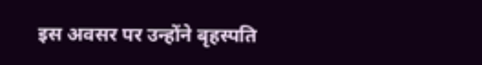इस अवसर पर उन्होंने बृहस्पति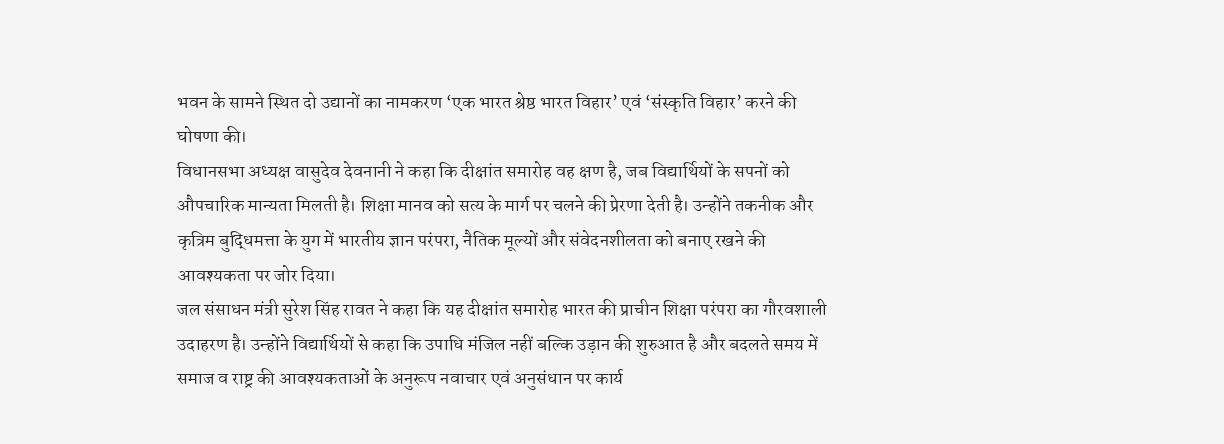भवन के सामने स्थित दो उद्यानों का नामकरण ‘एक भारत श्रेष्ठ भारत विहार’ एवं ‘संस्कृति विहार’ करने की घोषणा की।
विधानसभा अध्यक्ष वासुदेव देवनानी ने कहा कि दीक्षांत समारोह वह क्षण है, जब विद्यार्थियों के सपनों को औपचारिक मान्यता मिलती है। शिक्षा मानव को सत्य के मार्ग पर चलने की प्रेरणा देती है। उन्होंने तकनीक और कृत्रिम बुद्धिमत्ता के युग में भारतीय ज्ञान परंपरा, नैतिक मूल्यों और संवेदनशीलता को बनाए रखने की आवश्यकता पर जोर दिया।
जल संसाधन मंत्री सुरेश सिंह रावत ने कहा कि यह दीक्षांत समारोह भारत की प्राचीन शिक्षा परंपरा का गौरवशाली उदाहरण है। उन्होंने विद्यार्थियों से कहा कि उपाधि मंजिल नहीं बल्कि उड़ान की शुरुआत है और बदलते समय में समाज व राष्ट्र की आवश्यकताओं के अनुरूप नवाचार एवं अनुसंधान पर कार्य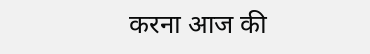करना आज की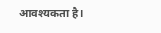आवश्यकता है।